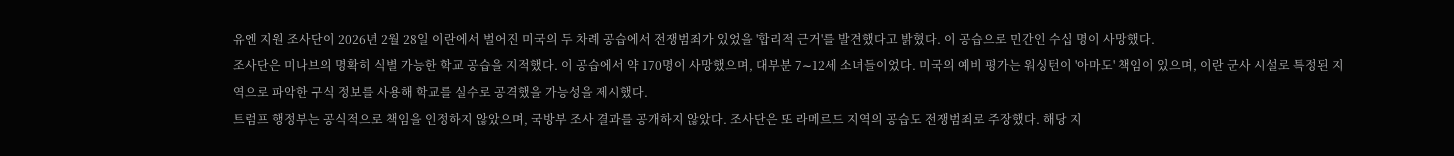유엔 지원 조사단이 2026년 2월 28일 이란에서 벌어진 미국의 두 차례 공습에서 전쟁범죄가 있었을 '합리적 근거'를 발견했다고 밝혔다. 이 공습으로 민간인 수십 명이 사망했다.
조사단은 미나브의 명확히 식별 가능한 학교 공습을 지적했다. 이 공습에서 약 170명이 사망했으며, 대부분 7∼12세 소녀들이었다. 미국의 예비 평가는 워싱턴이 '아마도' 책임이 있으며, 이란 군사 시설로 특정된 지역으로 파악한 구식 정보를 사용해 학교를 실수로 공격했을 가능성을 제시했다.
트럼프 행정부는 공식적으로 책임을 인정하지 않았으며, 국방부 조사 결과를 공개하지 않았다. 조사단은 또 라메르드 지역의 공습도 전쟁범죄로 주장했다. 해당 지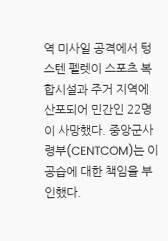역 미사일 공격에서 텅스텐 펠렛이 스포츠 복합시설과 주거 지역에 산포되어 민간인 22명이 사망했다. 중앙군사령부(CENTCOM)는 이 공습에 대한 책임을 부인했다.